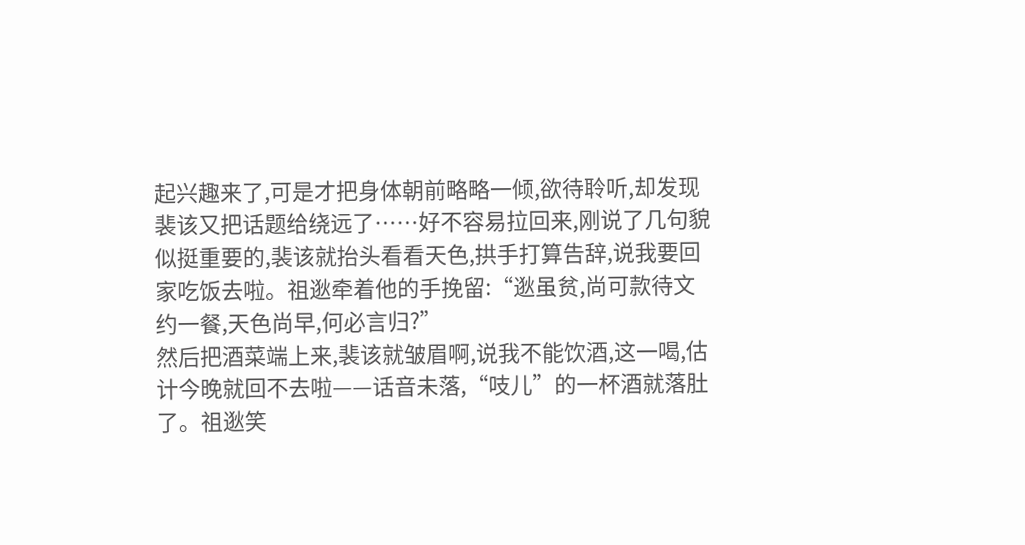起兴趣来了,可是才把身体朝前略略一倾,欲待聆听,却发现裴该又把话题给绕远了……好不容易拉回来,刚说了几句貌似挺重要的,裴该就抬头看看天色,拱手打算告辞,说我要回家吃饭去啦。祖逖牵着他的手挽留:“逖虽贫,尚可款待文约一餐,天色尚早,何必言归?”
然后把酒菜端上来,裴该就皱眉啊,说我不能饮酒,这一喝,估计今晚就回不去啦——话音未落,“吱儿”的一杯酒就落肚了。祖逖笑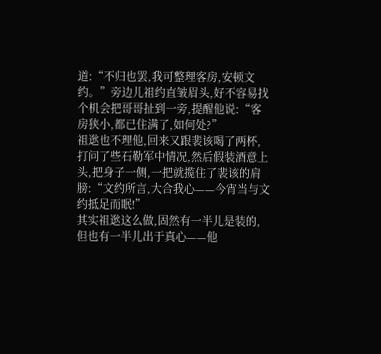道:“不归也罢,我可整理客房,安顿文约。”旁边儿祖约直皱眉头,好不容易找个机会把哥哥扯到一旁,提醒他说:“客房狭小,都已住满了,如何处?”
祖逖也不理他,回来又跟裴该喝了两杯,打问了些石勒军中情况,然后假装酒意上头,把身子一侧,一把就揽住了裴该的肩膀:“文约所言,大合我心——今宵当与文约抵足而眠!”
其实祖逖这么做,固然有一半儿是装的,但也有一半儿出于真心——他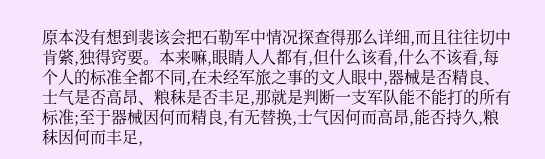原本没有想到裴该会把石勒军中情况探查得那么详细,而且往往切中肯綮,独得窍要。本来嘛,眼睛人人都有,但什么该看,什么不该看,每个人的标准全都不同,在未经军旅之事的文人眼中,器械是否精良、士气是否高昂、粮秣是否丰足,那就是判断一支军队能不能打的所有标准;至于器械因何而精良,有无替换,士气因何而高昂,能否持久,粮秣因何而丰足,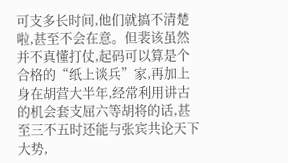可支多长时间,他们就搞不清楚啦,甚至不会在意。但裴该虽然并不真懂打仗,起码可以算是个合格的“纸上谈兵”家,再加上身在胡营大半年,经常利用讲古的机会套支屈六等胡将的话,甚至三不五时还能与张宾共论天下大势,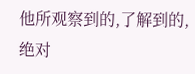他所观察到的,了解到的,绝对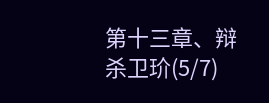第十三章、辩杀卫玠(5/7)